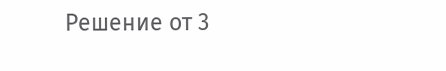Решение от 3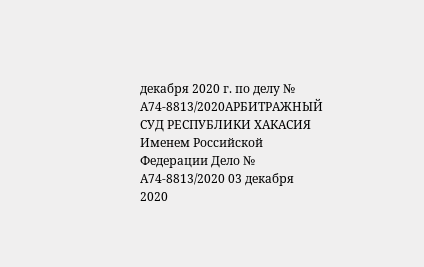декабря 2020 г. по делу № А74-8813/2020АРБИТРАЖНЫЙ СУД РЕСПУБЛИКИ ХАКАСИЯ Именем Российской Федерации Дело № А74-8813/2020 03 декабря 2020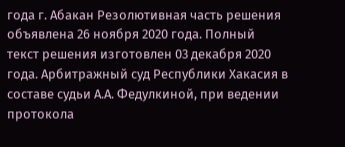года г. Абакан Резолютивная часть решения объявлена 26 ноября 2020 года. Полный текст решения изготовлен 03 декабря 2020 года. Арбитражный суд Республики Хакасия в составе судьи А.А. Федулкиной, при ведении протокола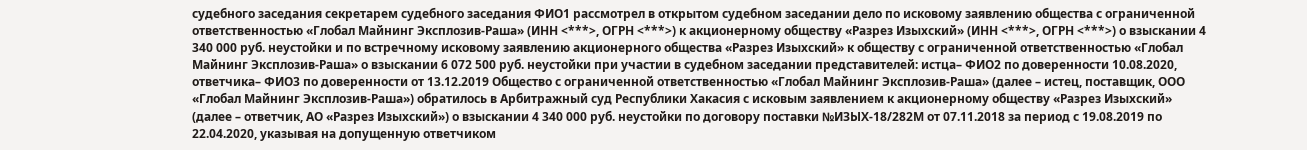судебного заседания секретарем судебного заседания ФИО1 рассмотрел в открытом судебном заседании дело по исковому заявлению общества с ограниченной ответственностью «Глобал Майнинг Эксплозив-Раша» (ИНН <***>, ОГРН <***>) к акционерному обществу «Разрез Изыхский» (ИНН <***>, ОГРН <***>) о взыскании 4 340 000 руб. неустойки и по встречному исковому заявлению акционерного общества «Разрез Изыхский» к обществу с ограниченной ответственностью «Глобал Майнинг Эксплозив-Раша» о взыскании 6 072 500 руб. неустойки при участии в судебном заседании представителей: истца– ФИО2 по доверенности 10.08.2020, ответчика– ФИО3 по доверенности от 13.12.2019 Общество с ограниченной ответственностью «Глобал Майнинг Эксплозив-Раша» (далее – истец, поставщик, ООО «Глобал Майнинг Эксплозив-Раша») обратилось в Арбитражный суд Республики Хакасия с исковым заявлением к акционерному обществу «Разрез Изыхский» (далее – ответчик, АО «Разрез Изыхский») о взыскании 4 340 000 руб. неустойки по договору поставки №ИЗЫХ-18/282М от 07.11.2018 за период с 19.08.2019 по 22.04.2020, указывая на допущенную ответчиком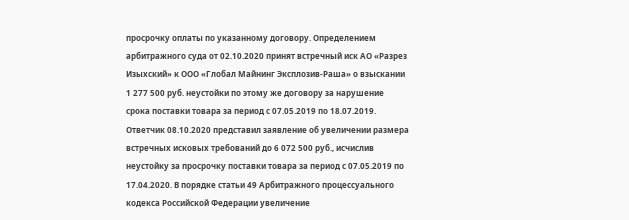просрочку оплаты по указанному договору. Определением арбитражного суда от 02.10.2020 принят встречный иск АО «Разрез Изыхский» к ООО «Глобал Майнинг Эксплозив-Раша» о взыскании 1 277 500 руб. неустойки по этому же договору за нарушение срока поставки товара за период с 07.05.2019 по 18.07.2019. Ответчик 08.10.2020 представил заявление об увеличении размера встречных исковых требований до 6 072 500 руб., исчислив неустойку за просрочку поставки товара за период с 07.05.2019 по 17.04.2020. В порядке статьи 49 Арбитражного процессуального кодекса Российской Федерации увеличение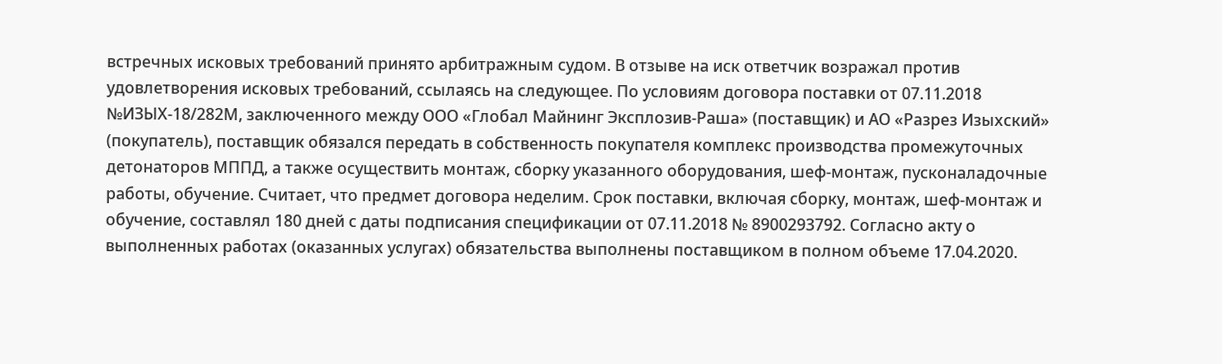встречных исковых требований принято арбитражным судом. В отзыве на иск ответчик возражал против удовлетворения исковых требований, ссылаясь на следующее. По условиям договора поставки от 07.11.2018 №ИЗЫХ-18/282М, заключенного между ООО «Глобал Майнинг Эксплозив-Раша» (поставщик) и АО «Разрез Изыхский» (покупатель), поставщик обязался передать в собственность покупателя комплекс производства промежуточных детонаторов МППД, а также осуществить монтаж, сборку указанного оборудования, шеф-монтаж, пусконаладочные работы, обучение. Считает, что предмет договора неделим. Срок поставки, включая сборку, монтаж, шеф-монтаж и обучение, составлял 180 дней с даты подписания спецификации от 07.11.2018 № 8900293792. Согласно акту о выполненных работах (оказанных услугах) обязательства выполнены поставщиком в полном объеме 17.04.2020.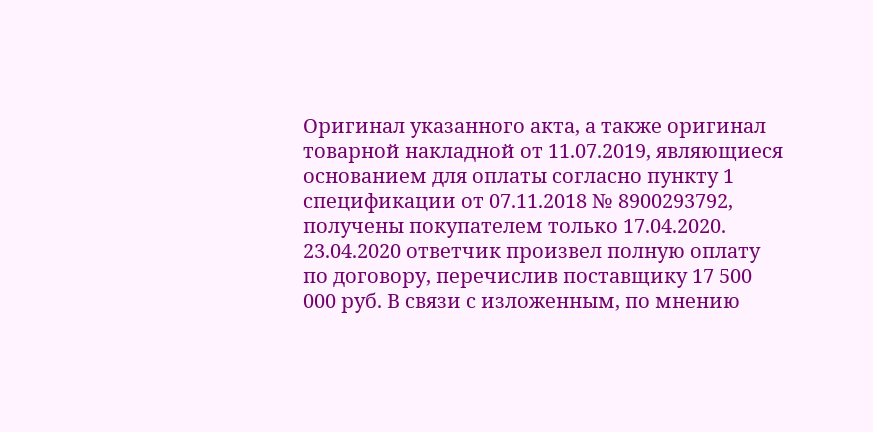Оригинал указанного акта, а также оригинал товарной накладной от 11.07.2019, являющиеся основанием для оплаты согласно пункту 1 спецификации от 07.11.2018 № 8900293792, получены покупателем только 17.04.2020. 23.04.2020 ответчик произвел полную оплату по договору, перечислив поставщику 17 500 000 руб. В связи с изложенным, по мнению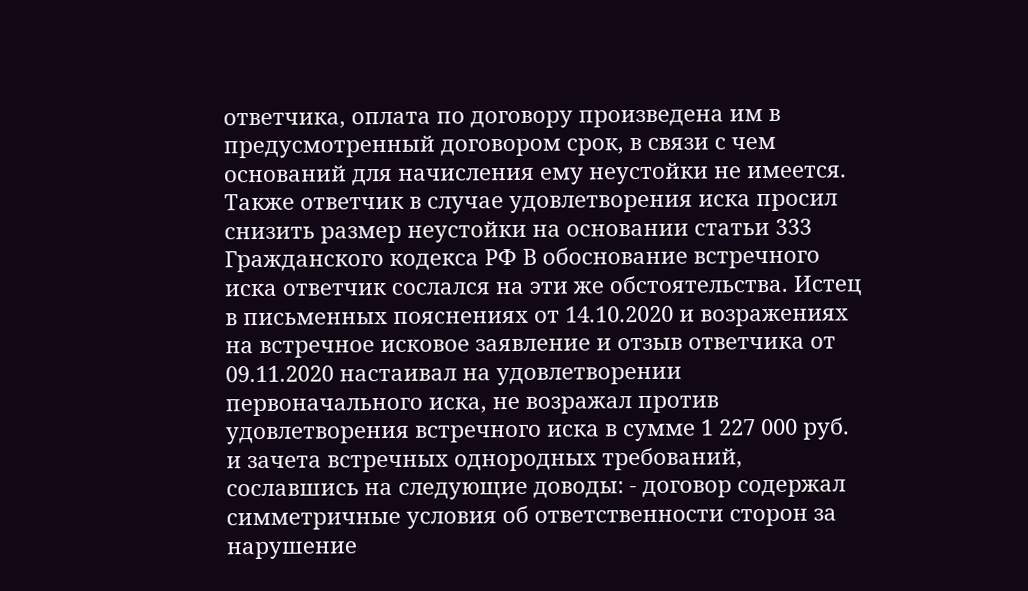ответчика, оплата по договору произведена им в предусмотренный договором срок, в связи с чем оснований для начисления ему неустойки не имеется. Также ответчик в случае удовлетворения иска просил снизить размер неустойки на основании статьи 333 Гражданского кодекса РФ В обоснование встречного иска ответчик сослался на эти же обстоятельства. Истец в письменных пояснениях от 14.10.2020 и возражениях на встречное исковое заявление и отзыв ответчика от 09.11.2020 настаивал на удовлетворении первоначального иска, не возражал против удовлетворения встречного иска в сумме 1 227 000 руб. и зачета встречных однородных требований, сославшись на следующие доводы: - договор содержал симметричные условия об ответственности сторон за нарушение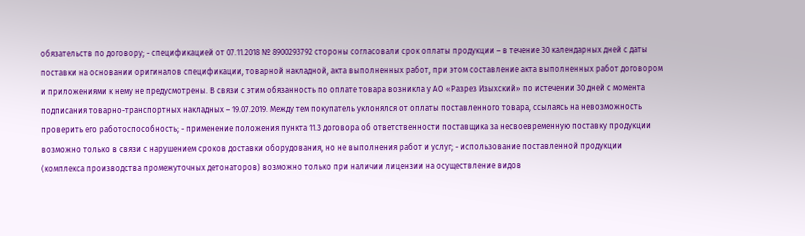обязательств по договору; - спецификацией от 07.11.2018 № 8900293792 стороны согласовали срок оплаты продукции – в течение 30 календарных дней с даты поставки на основании оригиналов спецификации, товарной накладной, акта выполненных работ, при этом составление акта выполненных работ договором и приложениями к нему не предусмотрены. В связи с этим обязанность по оплате товара возникла у АО «Разрез Изыхский» по истечении 30 дней с момента подписания товарно-транспортных накладных – 19.07.2019. Между тем покупатель уклонялся от оплаты поставленного товара, ссылаясь на невозможность проверить его работоспособность; - применение положения пункта 11.3 договора об ответственности поставщика за несвоевременную поставку продукции возможно только в связи с нарушением сроков доставки оборудования, но не выполнения работ и услуг; - использование поставленной продукции (комплекса производства промежуточных детонаторов) возможно только при наличии лицензии на осуществление видов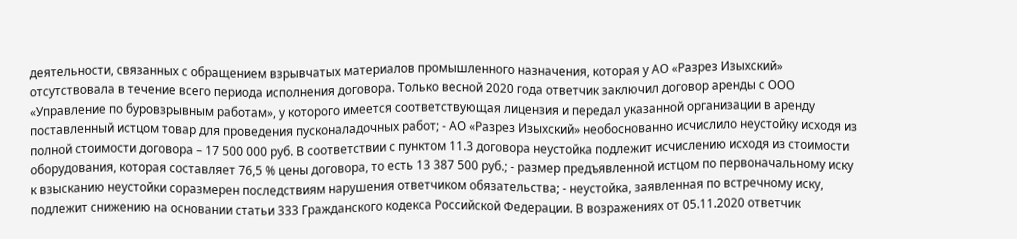деятельности, связанных с обращением взрывчатых материалов промышленного назначения, которая у АО «Разрез Изыхский» отсутствовала в течение всего периода исполнения договора. Только весной 2020 года ответчик заключил договор аренды с ООО «Управление по буровзрывным работам», у которого имеется соответствующая лицензия и передал указанной организации в аренду поставленный истцом товар для проведения пусконаладочных работ; - АО «Разрез Изыхский» необоснованно исчислило неустойку исходя из полной стоимости договора – 17 500 000 руб. В соответствии с пунктом 11.3 договора неустойка подлежит исчислению исходя из стоимости оборудования, которая составляет 76,5 % цены договора, то есть 13 387 500 руб.; - размер предъявленной истцом по первоначальному иску к взысканию неустойки соразмерен последствиям нарушения ответчиком обязательства; - неустойка, заявленная по встречному иску, подлежит снижению на основании статьи 333 Гражданского кодекса Российской Федерации. В возражениях от 05.11.2020 ответчик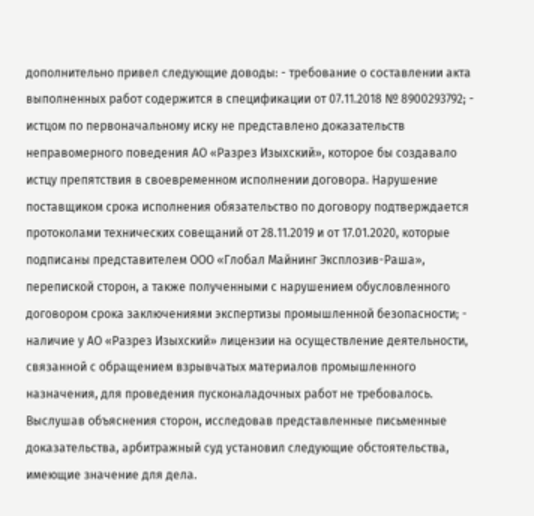дополнительно привел следующие доводы: - требование о составлении акта выполненных работ содержится в спецификации от 07.11.2018 № 8900293792; - истцом по первоначальному иску не представлено доказательств неправомерного поведения АО «Разрез Изыхский», которое бы создавало истцу препятствия в своевременном исполнении договора. Нарушение поставщиком срока исполнения обязательство по договору подтверждается протоколами технических совещаний от 28.11.2019 и от 17.01.2020, которые подписаны представителем ООО «Глобал Майнинг Эксплозив-Раша», перепиской сторон, а также полученными с нарушением обусловленного договором срока заключениями экспертизы промышленной безопасности; - наличие у АО «Разрез Изыхский» лицензии на осуществление деятельности, связанной с обращением взрывчатых материалов промышленного назначения, для проведения пусконаладочных работ не требовалось. Выслушав объяснения сторон, исследовав представленные письменные доказательства, арбитражный суд установил следующие обстоятельства, имеющие значение для дела.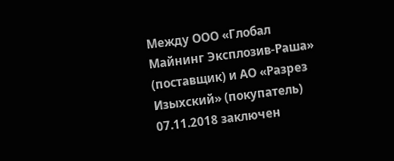Между ООО «Глобал Майнинг Эксплозив-Раша» (поставщик) и АО «Разрез Изыхский» (покупатель) 07.11.2018 заключен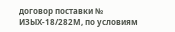договор поставки № ИЗЫХ-18/282М, по условиям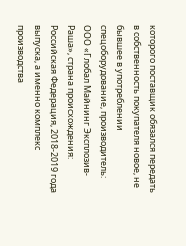которого поставщик обязался передать в собственность покупателя новое, не бывшее в употреблении спецоборудование, производитель: ООО «Глобал Майнинг Эксплозив-Раша», страна происхождения: Российская Федерация, 2018-2019 года выпуска, а именно комплекс производства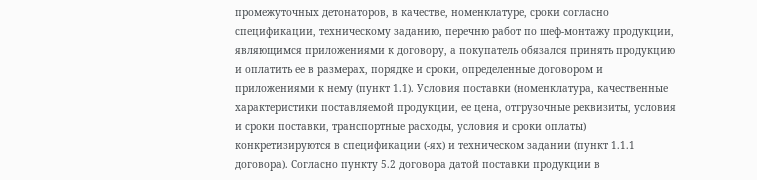промежуточных детонаторов, в качестве, номенклатуре, сроки согласно спецификации, техническому заданию, перечню работ по шеф-монтажу продукции, являющимся приложениями к договору, а покупатель обязался принять продукцию и оплатить ее в размерах, порядке и сроки, определенные договором и приложениями к нему (пункт 1.1). Условия поставки (номенклатура, качественные характеристики поставляемой продукции, ее цена, отгрузочные реквизиты, условия и сроки поставки, транспортные расходы, условия и сроки оплаты) конкретизируются в спецификации (-ях) и техническом задании (пункт 1.1.1 договора). Согласно пункту 5.2 договора датой поставки продукции в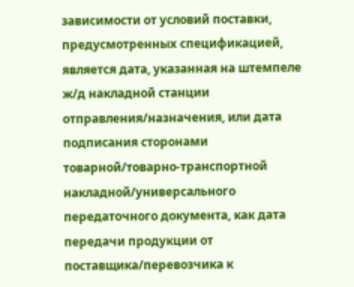зависимости от условий поставки, предусмотренных спецификацией, является дата, указанная на штемпеле ж/д накладной станции отправления/назначения, или дата подписания сторонами товарной/товарно-транспортной накладной/универсального передаточного документа, как дата передачи продукции от поставщика/перевозчика к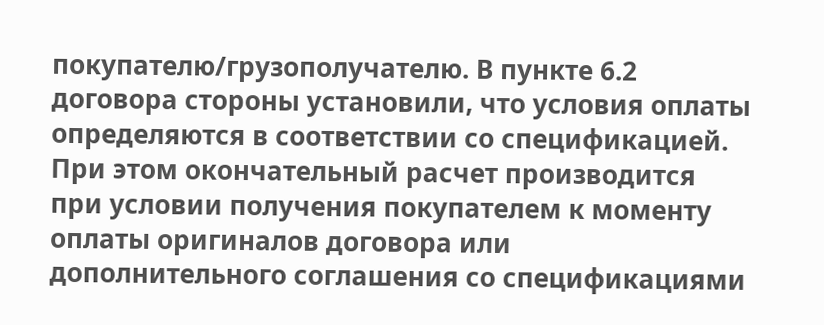покупателю/грузополучателю. В пункте 6.2 договора стороны установили, что условия оплаты определяются в соответствии со спецификацией. При этом окончательный расчет производится при условии получения покупателем к моменту оплаты оригиналов договора или дополнительного соглашения со спецификациями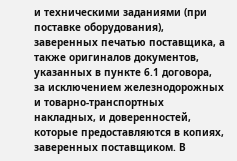и техническими заданиями (при поставке оборудования), заверенных печатью поставщика, а также оригиналов документов, указанных в пункте 6.1 договора, за исключением железнодорожных и товарно-транспортных накладных, и доверенностей, которые предоставляются в копиях, заверенных поставщиком. В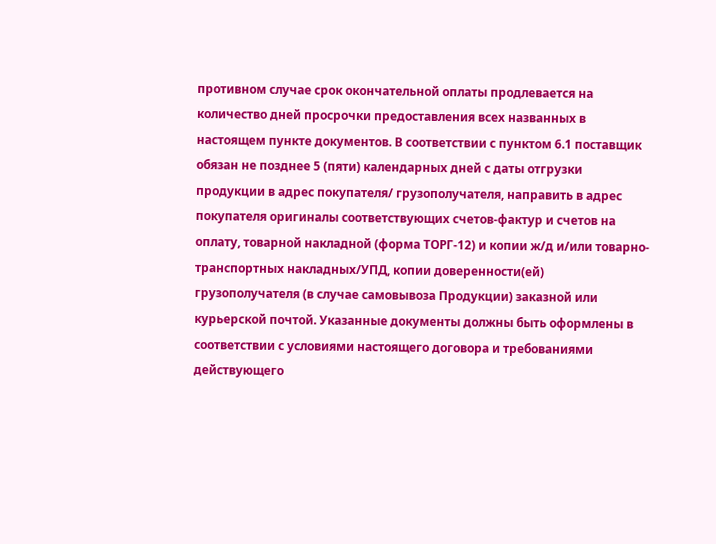противном случае срок окончательной оплаты продлевается на количество дней просрочки предоставления всех названных в настоящем пункте документов. В соответствии с пунктом 6.1 поставщик обязан не позднее 5 (пяти) календарных дней с даты отгрузки продукции в адрес покупателя/ грузополучателя, направить в адрес покупателя оригиналы соответствующих счетов-фактур и счетов на оплату, товарной накладной (форма ТОРГ-12) и копии ж/д и/или товарно-транспортных накладных/УПД, копии доверенности(ей) грузополучателя (в случае самовывоза Продукции) заказной или курьерской почтой. Указанные документы должны быть оформлены в соответствии с условиями настоящего договора и требованиями действующего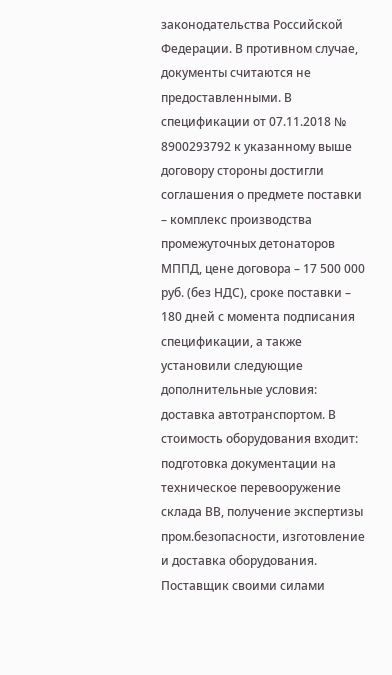законодательства Российской Федерации. В противном случае, документы считаются не предоставленными. В спецификации от 07.11.2018 № 8900293792 к указанному выше договору стороны достигли соглашения о предмете поставки – комплекс производства промежуточных детонаторов МППД, цене договора – 17 500 000 руб. (без НДС), сроке поставки – 180 дней с момента подписания спецификации, а также установили следующие дополнительные условия: доставка автотранспортом. В стоимость оборудования входит: подготовка документации на техническое перевооружение склада ВВ, получение экспертизы пром.безопасности, изготовление и доставка оборудования. Поставщик своими силами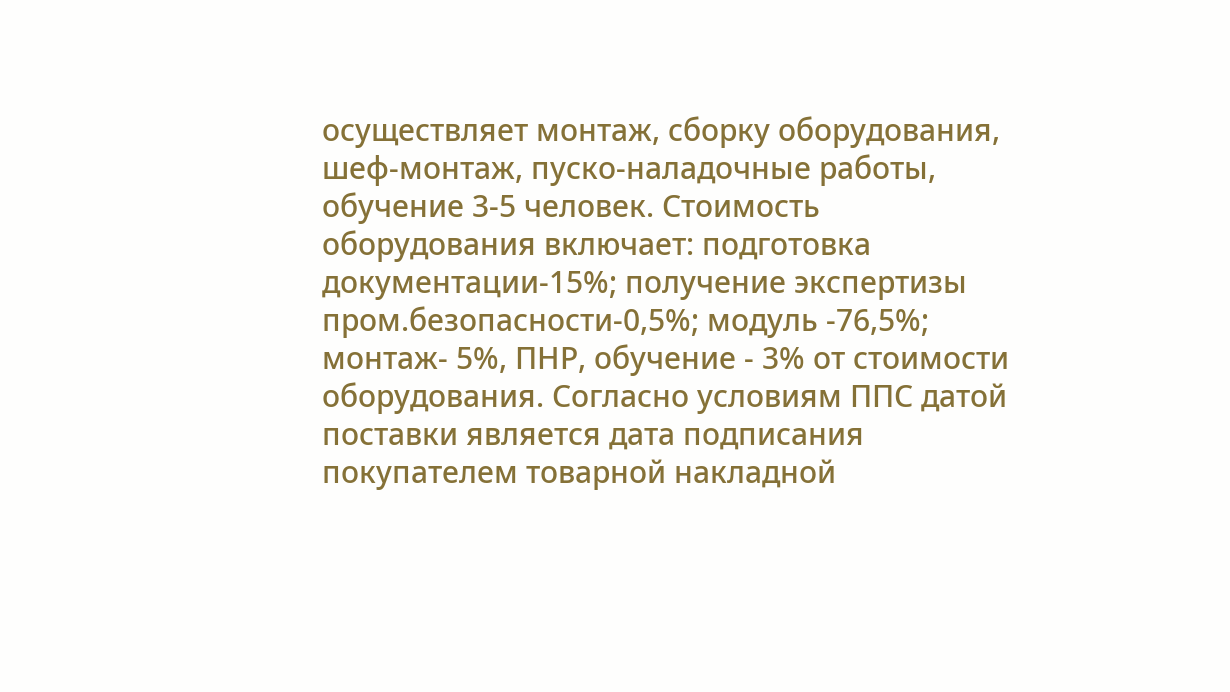осуществляет монтаж, сборку оборудования, шеф-монтаж, пуско-наладочные работы, обучение 3-5 человек. Стоимость оборудования включает: подготовка документации-15%; получение экспертизы пром.безопасности-0,5%; модуль -76,5%; монтаж- 5%, ПНР, обучение - 3% от стоимости оборудования. Согласно условиям ППС датой поставки является дата подписания покупателем товарной накладной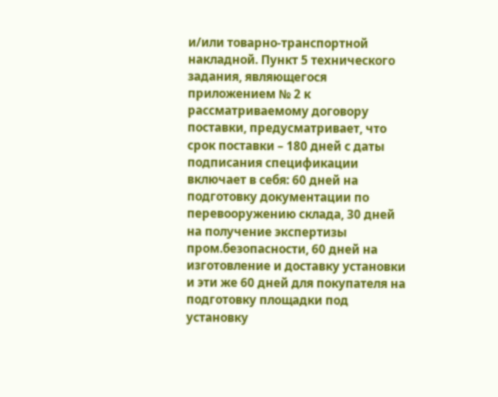и/или товарно-транспортной накладной. Пункт 5 технического задания, являющегося приложением № 2 к рассматриваемому договору поставки, предусматривает, что срок поставки – 180 дней с даты подписания спецификации включает в себя: 60 дней на подготовку документации по перевооружению склада, 30 дней на получение экспертизы пром.безопасности, 60 дней на изготовление и доставку установки и эти же 60 дней для покупателя на подготовку площадки под установку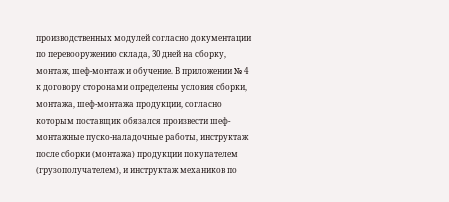производственных модулей согласно документации по перевооружению склада, 30 дней на сборку, монтаж, шеф-монтаж и обучение. В приложении № 4 к договору сторонами определены условия сборки, монтажа, шеф-монтажа продукции, согласно которым поставщик обязался произвести шеф-монтажные пуско-наладочные работы, инструктаж после сборки (монтажа) продукции покупателем (грузополучателем), и инструктаж механиков по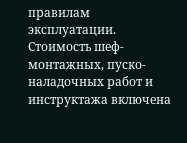правилам эксплуатации. Стоимость шеф-монтажных, пуско-наладочных работ и инструктажа включена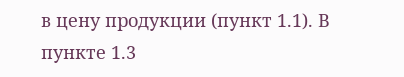в цену продукции (пункт 1.1). В пункте 1.3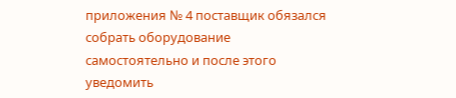приложения № 4 поставщик обязался собрать оборудование самостоятельно и после этого уведомить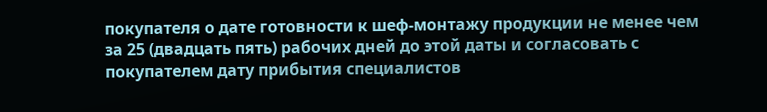покупателя о дате готовности к шеф-монтажу продукции не менее чем за 25 (двадцать пять) рабочих дней до этой даты и согласовать с покупателем дату прибытия специалистов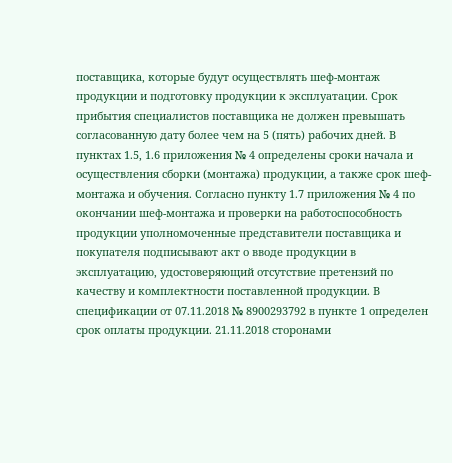поставщика, которые будут осуществлять шеф-монтаж продукции и подготовку продукции к эксплуатации. Срок прибытия специалистов поставщика не должен превышать согласованную дату более чем на 5 (пять) рабочих дней. В пунктах 1.5, 1.6 приложения № 4 определены сроки начала и осуществления сборки (монтажа) продукции, а также срок шеф-монтажа и обучения. Согласно пункту 1.7 приложения № 4 по окончании шеф-монтажа и проверки на работоспособность продукции уполномоченные представители поставщика и покупателя подписывают акт о вводе продукции в эксплуатацию, удостоверяющий отсутствие претензий по качеству и комплектности поставленной продукции. В спецификации от 07.11.2018 № 8900293792 в пункте 1 определен срок оплаты продукции. 21.11.2018 сторонами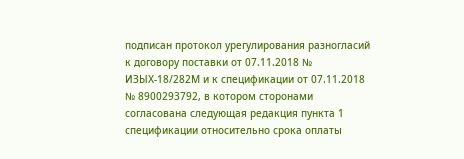подписан протокол урегулирования разногласий к договору поставки от 07.11.2018 № ИЗЫХ-18/282М и к спецификации от 07.11.2018 № 8900293792, в котором сторонами согласована следующая редакция пункта 1 спецификации относительно срока оплаты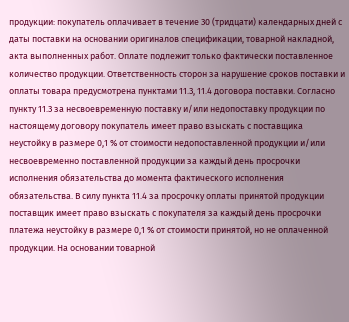продукции: покупатель оплачивает в течение 30 (тридцати) календарных дней с даты поставки на основании оригиналов спецификации, товарной накладной, акта выполненных работ. Оплате подлежит только фактически поставленное количество продукции. Ответственность сторон за нарушение сроков поставки и оплаты товара предусмотрена пунктами 11.3, 11.4 договора поставки. Согласно пункту 11.3 за несвоевременную поставку и/или недопоставку продукции по настоящему договору покупатель имеет право взыскать с поставщика неустойку в размере 0,1 % от стоимости недопоставленной продукции и/или несвоевременно поставленной продукции за каждый день просрочки исполнения обязательства до момента фактического исполнения обязательства. В силу пункта 11.4 за просрочку оплаты принятой продукции поставщик имеет право взыскать с покупателя за каждый день просрочки платежа неустойку в размере 0,1 % от стоимости принятой, но не оплаченной продукции. На основании товарной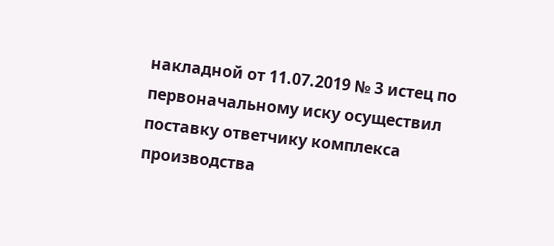накладной от 11.07.2019 № 3 истец по первоначальному иску осуществил поставку ответчику комплекса производства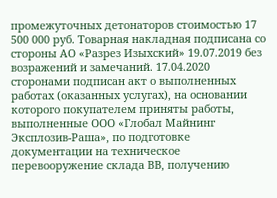промежуточных детонаторов стоимостью 17 500 000 руб. Товарная накладная подписана со стороны АО «Разрез Изыхский» 19.07.2019 без возражений и замечаний. 17.04.2020 сторонами подписан акт о выполненных работах (оказанных услугах), на основании которого покупателем приняты работы, выполненные ООО «Глобал Майнинг Эксплозив-Раша», по подготовке документации на техническое перевооружение склада ВВ, получению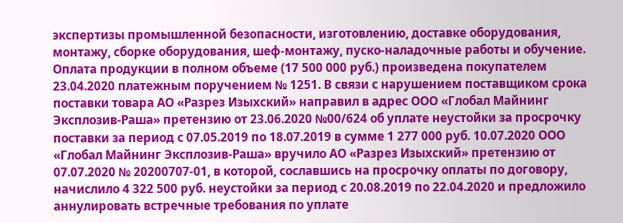экспертизы промышленной безопасности, изготовлению, доставке оборудования, монтажу, сборке оборудования, шеф-монтажу, пуско-наладочные работы и обучение. Оплата продукции в полном объеме (17 500 000 руб.) произведена покупателем 23.04.2020 платежным поручением № 1251. В связи с нарушением поставщиком срока поставки товара АО «Разрез Изыхский» направил в адрес ООО «Глобал Майнинг Эксплозив-Раша» претензию от 23.06.2020 №00/624 об уплате неустойки за просрочку поставки за период с 07.05.2019 по 18.07.2019 в сумме 1 277 000 руб. 10.07.2020 ООО «Глобал Майнинг Эксплозив-Раша» вручило АО «Разрез Изыхский» претензию от 07.07.2020 № 20200707-01, в которой, сославшись на просрочку оплаты по договору, начислило 4 322 500 руб. неустойки за период с 20.08.2019 по 22.04.2020 и предложило аннулировать встречные требования по уплате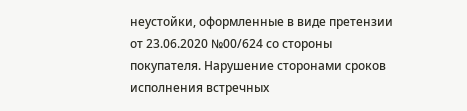неустойки, оформленные в виде претензии от 23.06.2020 №00/624 со стороны покупателя. Нарушение сторонами сроков исполнения встречных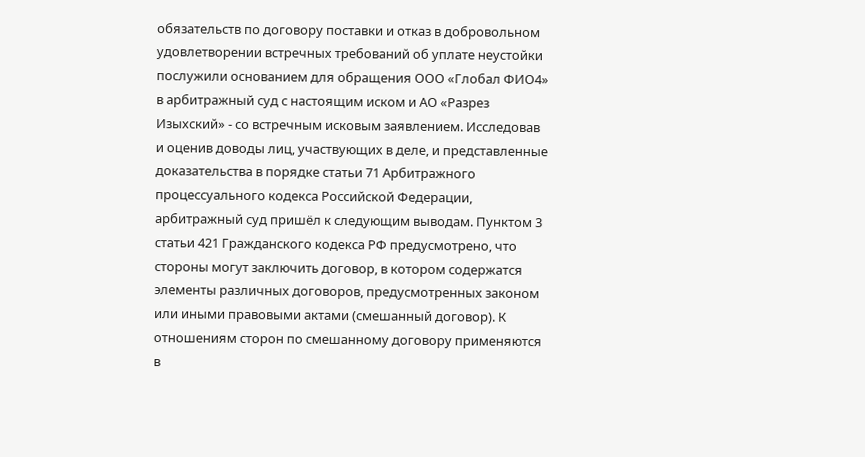обязательств по договору поставки и отказ в добровольном удовлетворении встречных требований об уплате неустойки послужили основанием для обращения ООО «Глобал ФИО4» в арбитражный суд с настоящим иском и АО «Разрез Изыхский» - со встречным исковым заявлением. Исследовав и оценив доводы лиц, участвующих в деле, и представленные доказательства в порядке статьи 71 Арбитражного процессуального кодекса Российской Федерации, арбитражный суд пришёл к следующим выводам. Пунктом 3 статьи 421 Гражданского кодекса РФ предусмотрено, что стороны могут заключить договор, в котором содержатся элементы различных договоров, предусмотренных законом или иными правовыми актами (смешанный договор). К отношениям сторон по смешанному договору применяются в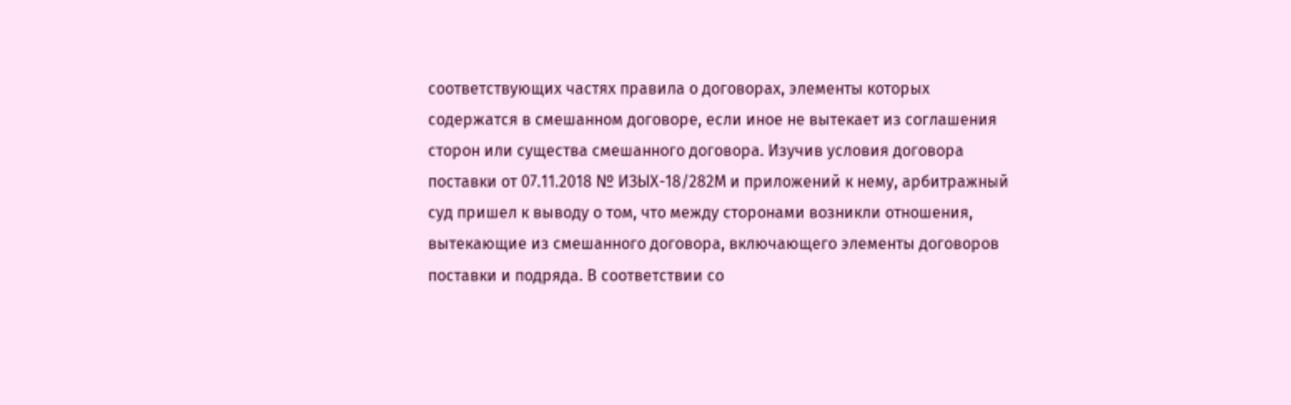соответствующих частях правила о договорах, элементы которых содержатся в смешанном договоре, если иное не вытекает из соглашения сторон или существа смешанного договора. Изучив условия договора поставки от 07.11.2018 № ИЗЫХ-18/282М и приложений к нему, арбитражный суд пришел к выводу о том, что между сторонами возникли отношения, вытекающие из смешанного договора, включающего элементы договоров поставки и подряда. В соответствии со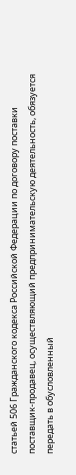статьей 506 Гражданского кодекса Российской Федерации по договору поставки поставщик-продавец, осуществляющий предпринимательскую деятельность, обязуется передать в обусловленный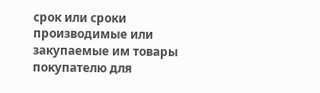срок или сроки производимые или закупаемые им товары покупателю для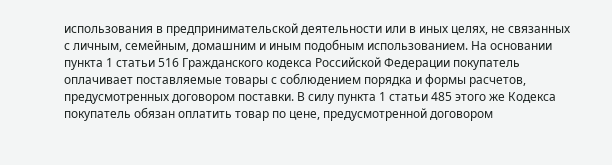использования в предпринимательской деятельности или в иных целях, не связанных с личным, семейным, домашним и иным подобным использованием. На основании пункта 1 статьи 516 Гражданского кодекса Российской Федерации покупатель оплачивает поставляемые товары с соблюдением порядка и формы расчетов, предусмотренных договором поставки. В силу пункта 1 статьи 485 этого же Кодекса покупатель обязан оплатить товар по цене, предусмотренной договором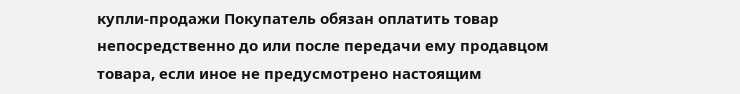купли-продажи Покупатель обязан оплатить товар непосредственно до или после передачи ему продавцом товара, если иное не предусмотрено настоящим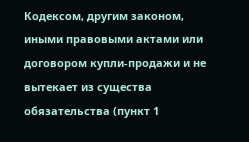Кодексом, другим законом, иными правовыми актами или договором купли-продажи и не вытекает из существа обязательства (пункт 1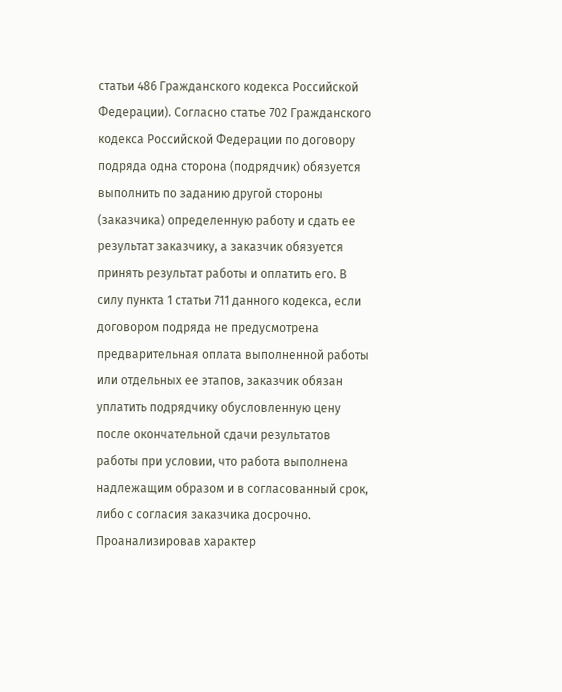статьи 486 Гражданского кодекса Российской Федерации). Согласно статье 702 Гражданского кодекса Российской Федерации по договору подряда одна сторона (подрядчик) обязуется выполнить по заданию другой стороны (заказчика) определенную работу и сдать ее результат заказчику, а заказчик обязуется принять результат работы и оплатить его. В силу пункта 1 статьи 711 данного кодекса, если договором подряда не предусмотрена предварительная оплата выполненной работы или отдельных ее этапов, заказчик обязан уплатить подрядчику обусловленную цену после окончательной сдачи результатов работы при условии, что работа выполнена надлежащим образом и в согласованный срок, либо с согласия заказчика досрочно. Проанализировав характер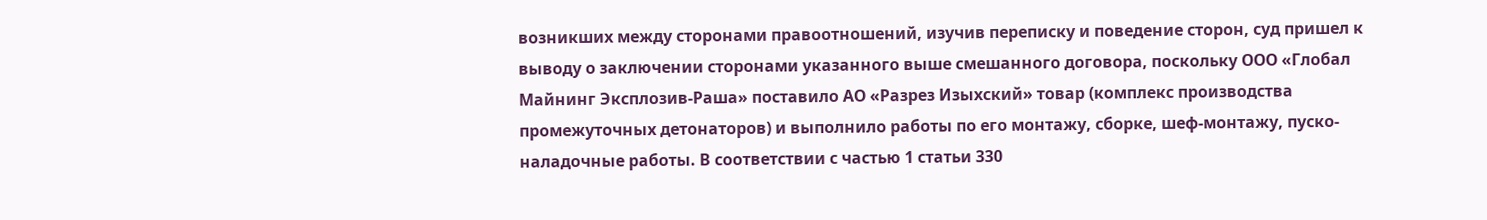возникших между сторонами правоотношений, изучив переписку и поведение сторон, суд пришел к выводу о заключении сторонами указанного выше смешанного договора, поскольку ООО «Глобал Майнинг Эксплозив-Раша» поставило АО «Разрез Изыхский» товар (комплекс производства промежуточных детонаторов) и выполнило работы по его монтажу, сборке, шеф-монтажу, пуско-наладочные работы. В соответствии с частью 1 статьи 330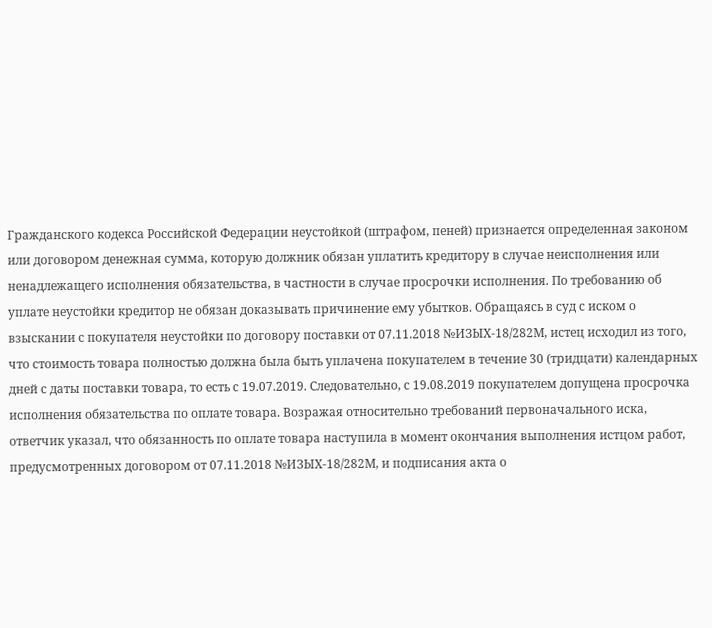Гражданского кодекса Российской Федерации неустойкой (штрафом, пеней) признается определенная законом или договором денежная сумма, которую должник обязан уплатить кредитору в случае неисполнения или ненадлежащего исполнения обязательства, в частности в случае просрочки исполнения. По требованию об уплате неустойки кредитор не обязан доказывать причинение ему убытков. Обращаясь в суд с иском о взыскании с покупателя неустойки по договору поставки от 07.11.2018 №ИЗЫХ-18/282М, истец исходил из того, что стоимость товара полностью должна была быть уплачена покупателем в течение 30 (тридцати) календарных дней с даты поставки товара, то есть с 19.07.2019. Следовательно, с 19.08.2019 покупателем допущена просрочка исполнения обязательства по оплате товара. Возражая относительно требований первоначального иска, ответчик указал, что обязанность по оплате товара наступила в момент окончания выполнения истцом работ, предусмотренных договором от 07.11.2018 №ИЗЫХ-18/282М, и подписания акта о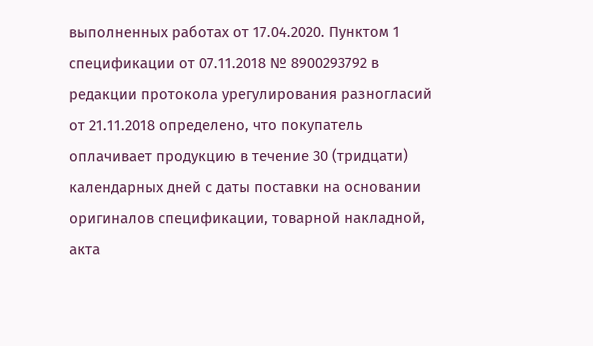выполненных работах от 17.04.2020. Пунктом 1 спецификации от 07.11.2018 № 8900293792 в редакции протокола урегулирования разногласий от 21.11.2018 определено, что покупатель оплачивает продукцию в течение 30 (тридцати) календарных дней с даты поставки на основании оригиналов спецификации, товарной накладной, акта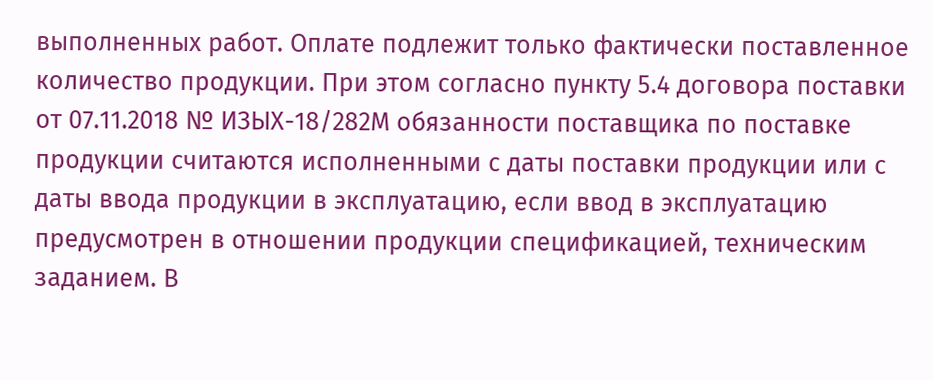выполненных работ. Оплате подлежит только фактически поставленное количество продукции. При этом согласно пункту 5.4 договора поставки от 07.11.2018 № ИЗЫХ-18/282М обязанности поставщика по поставке продукции считаются исполненными с даты поставки продукции или с даты ввода продукции в эксплуатацию, если ввод в эксплуатацию предусмотрен в отношении продукции спецификацией, техническим заданием. В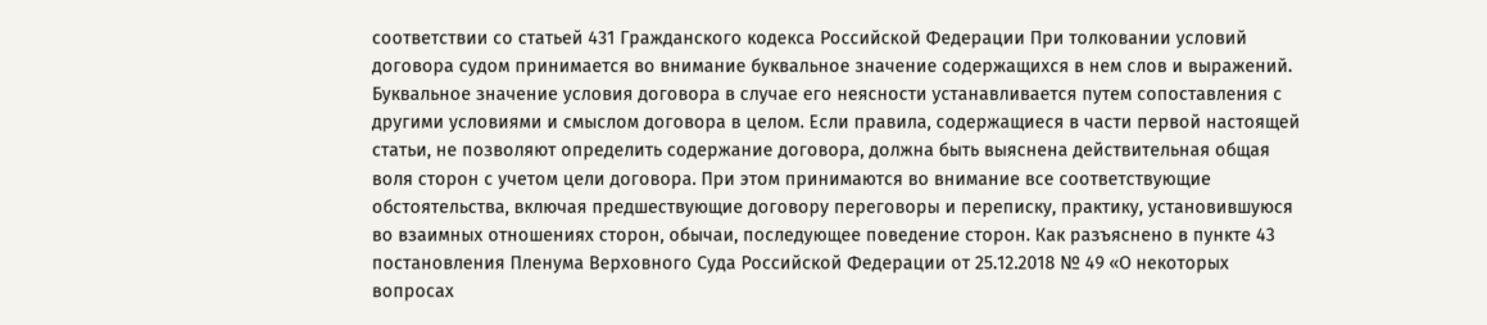соответствии со статьей 431 Гражданского кодекса Российской Федерации При толковании условий договора судом принимается во внимание буквальное значение содержащихся в нем слов и выражений. Буквальное значение условия договора в случае его неясности устанавливается путем сопоставления с другими условиями и смыслом договора в целом. Если правила, содержащиеся в части первой настоящей статьи, не позволяют определить содержание договора, должна быть выяснена действительная общая воля сторон с учетом цели договора. При этом принимаются во внимание все соответствующие обстоятельства, включая предшествующие договору переговоры и переписку, практику, установившуюся во взаимных отношениях сторон, обычаи, последующее поведение сторон. Как разъяснено в пункте 43 постановления Пленума Верховного Суда Российской Федерации от 25.12.2018 № 49 «О некоторых вопросах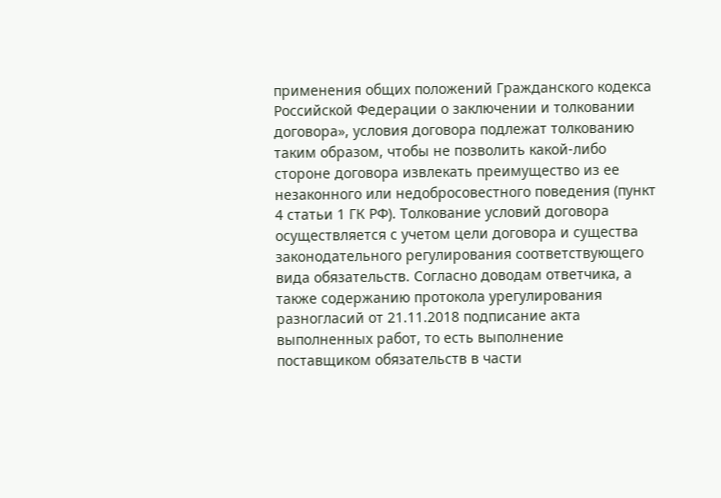применения общих положений Гражданского кодекса Российской Федерации о заключении и толковании договора», условия договора подлежат толкованию таким образом, чтобы не позволить какой-либо стороне договора извлекать преимущество из ее незаконного или недобросовестного поведения (пункт 4 статьи 1 ГК РФ). Толкование условий договора осуществляется с учетом цели договора и существа законодательного регулирования соответствующего вида обязательств. Согласно доводам ответчика, а также содержанию протокола урегулирования разногласий от 21.11.2018 подписание акта выполненных работ, то есть выполнение поставщиком обязательств в части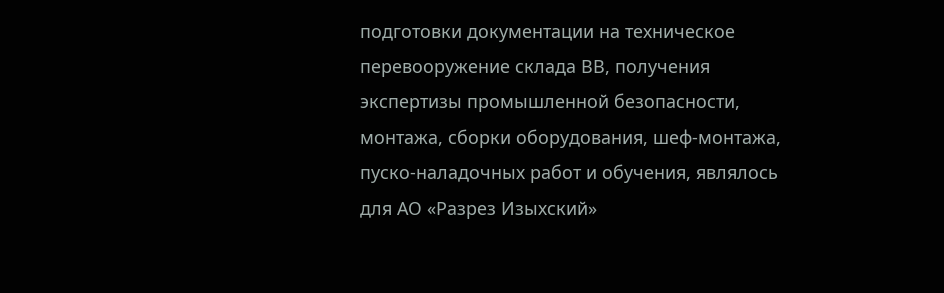подготовки документации на техническое перевооружение склада ВВ, получения экспертизы промышленной безопасности, монтажа, сборки оборудования, шеф-монтажа, пуско-наладочных работ и обучения, являлось для АО «Разрез Изыхский»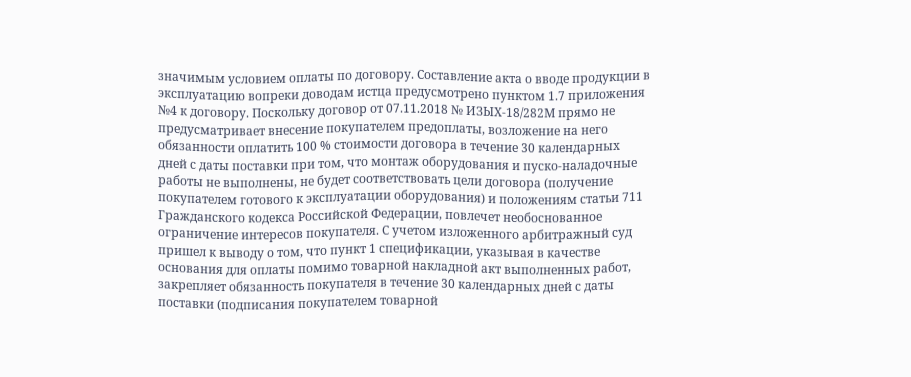значимым условием оплаты по договору. Составление акта о вводе продукции в эксплуатацию вопреки доводам истца предусмотрено пунктом 1.7 приложения №4 к договору. Поскольку договор от 07.11.2018 № ИЗЫХ-18/282М прямо не предусматривает внесение покупателем предоплаты, возложение на него обязанности оплатить 100 % стоимости договора в течение 30 календарных дней с даты поставки при том, что монтаж оборудования и пуско-наладочные работы не выполнены, не будет соответствовать цели договора (получение покупателем готового к эксплуатации оборудования) и положениям статьи 711 Гражданского кодекса Российской Федерации, повлечет необоснованное ограничение интересов покупателя. С учетом изложенного арбитражный суд пришел к выводу о том, что пункт 1 спецификации, указывая в качестве основания для оплаты помимо товарной накладной акт выполненных работ, закрепляет обязанность покупателя в течение 30 календарных дней с даты поставки (подписания покупателем товарной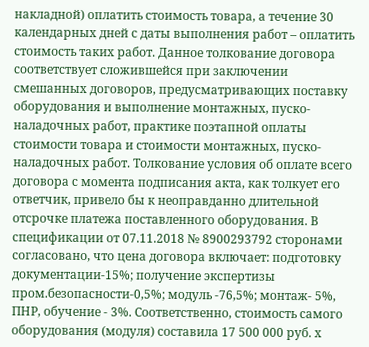накладной) оплатить стоимость товара, а течение 30 календарных дней с даты выполнения работ – оплатить стоимость таких работ. Данное толкование договора соответствует сложившейся при заключении смешанных договоров, предусматривающих поставку оборудования и выполнение монтажных, пуско-наладочных работ, практике поэтапной оплаты стоимости товара и стоимости монтажных, пуско-наладочных работ. Толкование условия об оплате всего договора с момента подписания акта, как толкует его ответчик, привело бы к неоправданно длительной отсрочке платежа поставленного оборудования. В спецификации от 07.11.2018 № 8900293792 сторонами согласовано, что цена договора включает: подготовку документации-15%; получение экспертизы пром.безопасности-0,5%; модуль -76,5%; монтаж- 5%, ПНР, обучение - 3%. Соответственно, стоимость самого оборудования (модуля) составила 17 500 000 руб. х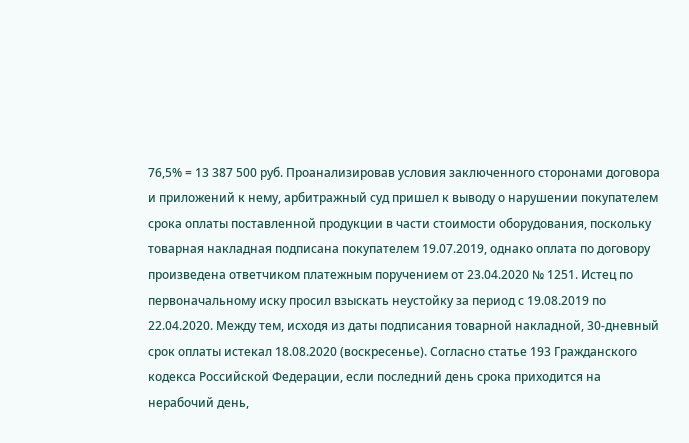76,5% = 13 387 500 руб. Проанализировав условия заключенного сторонами договора и приложений к нему, арбитражный суд пришел к выводу о нарушении покупателем срока оплаты поставленной продукции в части стоимости оборудования, поскольку товарная накладная подписана покупателем 19.07.2019, однако оплата по договору произведена ответчиком платежным поручением от 23.04.2020 № 1251. Истец по первоначальному иску просил взыскать неустойку за период с 19.08.2019 по 22.04.2020. Между тем, исходя из даты подписания товарной накладной, 30-дневный срок оплаты истекал 18.08.2020 (воскресенье). Согласно статье 193 Гражданского кодекса Российской Федерации, если последний день срока приходится на нерабочий день,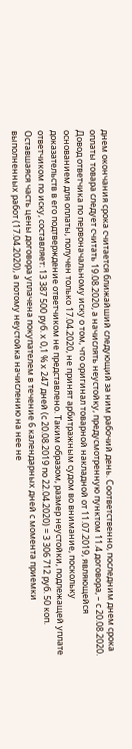днем окончания срока считается ближайший следующий за ним рабочий день. Соответственно, последним днем срока оплаты товара следует считать 19.08.2020, а начислять неустойку, предусмотренную пунктом 11.4 договора, – с 20.08.2020. Довод ответчика по первоначальному иску о том, что оригинал товарной накладной от 11.07.2019, являющейся основанием для оплаты, получен только 17.04.2020, не принят арбитражным судом во внимание, поскольку доказательств в его подтверждение ответчиком не представлено. Таким образом, размер неустойки, подлежащей уплате ответчиком по иску, составляет: 13 387 500 руб. х 0,1 % х 247 дней (с 20.08.2019 по 22.04.2020) = 3 306 712 руб. 50 коп. Оставшаяся часть цены договора уплачена покупателем в течение 6 календарных дней с момента приемки выполненных работ (17.04.2020), а потому неустойка начислению на нее не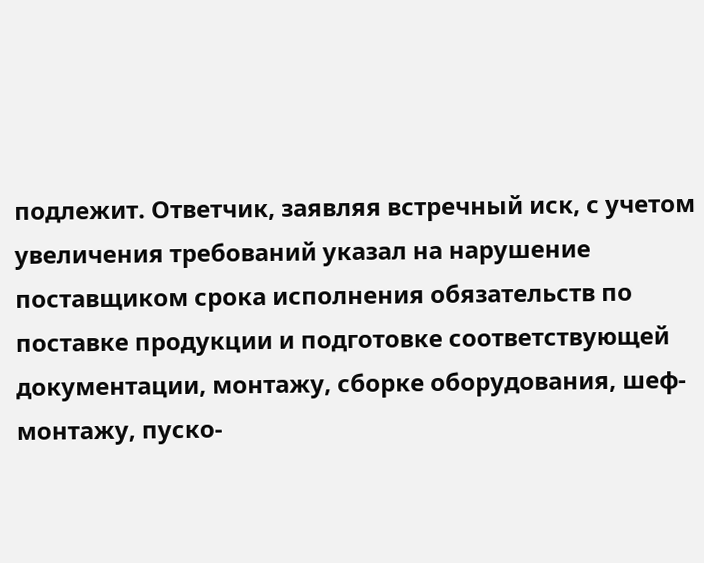подлежит. Ответчик, заявляя встречный иск, с учетом увеличения требований указал на нарушение поставщиком срока исполнения обязательств по поставке продукции и подготовке соответствующей документации, монтажу, сборке оборудования, шеф-монтажу, пуско-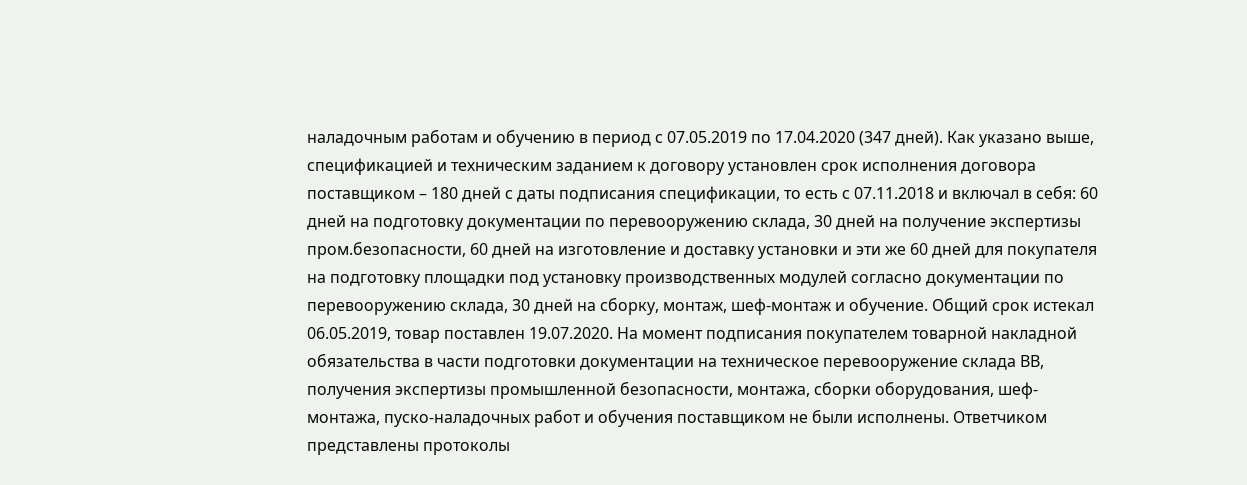наладочным работам и обучению в период с 07.05.2019 по 17.04.2020 (347 дней). Как указано выше, спецификацией и техническим заданием к договору установлен срок исполнения договора поставщиком – 180 дней с даты подписания спецификации, то есть с 07.11.2018 и включал в себя: 60 дней на подготовку документации по перевооружению склада, 30 дней на получение экспертизы пром.безопасности, 60 дней на изготовление и доставку установки и эти же 60 дней для покупателя на подготовку площадки под установку производственных модулей согласно документации по перевооружению склада, 30 дней на сборку, монтаж, шеф-монтаж и обучение. Общий срок истекал 06.05.2019, товар поставлен 19.07.2020. На момент подписания покупателем товарной накладной обязательства в части подготовки документации на техническое перевооружение склада ВВ, получения экспертизы промышленной безопасности, монтажа, сборки оборудования, шеф-монтажа, пуско-наладочных работ и обучения поставщиком не были исполнены. Ответчиком представлены протоколы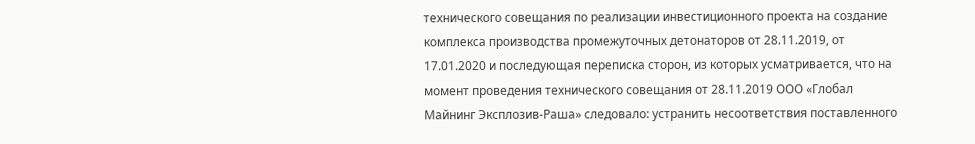технического совещания по реализации инвестиционного проекта на создание комплекса производства промежуточных детонаторов от 28.11.2019, от 17.01.2020 и последующая переписка сторон, из которых усматривается, что на момент проведения технического совещания от 28.11.2019 ООО «Глобал Майнинг Эксплозив-Раша» следовало: устранить несоответствия поставленного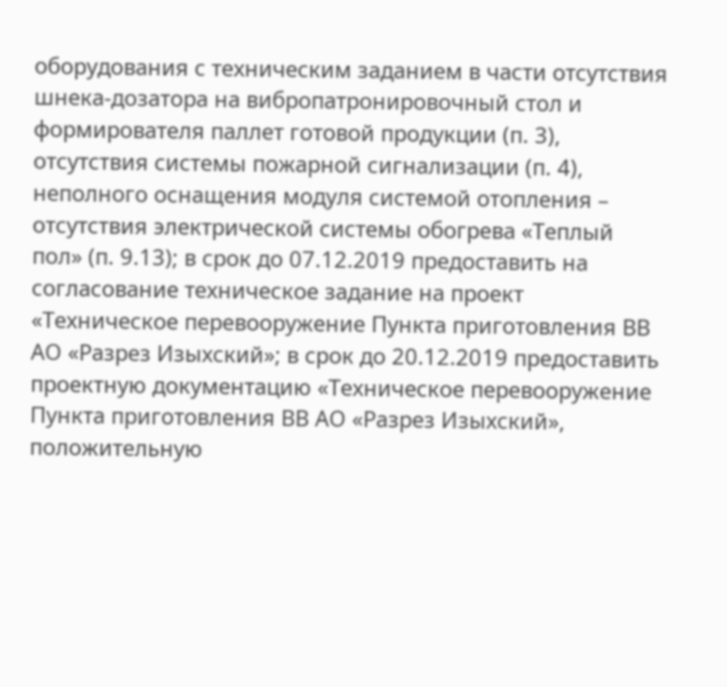оборудования с техническим заданием в части отсутствия шнека-дозатора на вибропатронировочный стол и формирователя паллет готовой продукции (п. 3), отсутствия системы пожарной сигнализации (п. 4), неполного оснащения модуля системой отопления – отсутствия электрической системы обогрева «Теплый пол» (п. 9.13); в срок до 07.12.2019 предоставить на согласование техническое задание на проект «Техническое перевооружение Пункта приготовления ВВ АО «Разрез Изыхский»; в срок до 20.12.2019 предоставить проектную документацию «Техническое перевооружение Пункта приготовления ВВ АО «Разрез Изыхский», положительную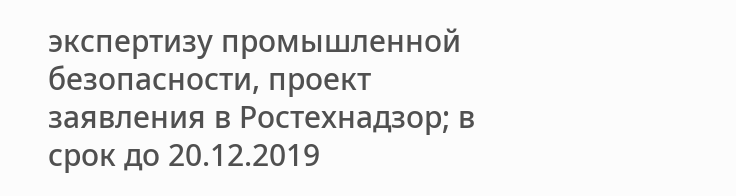экспертизу промышленной безопасности, проект заявления в Ростехнадзор; в срок до 20.12.2019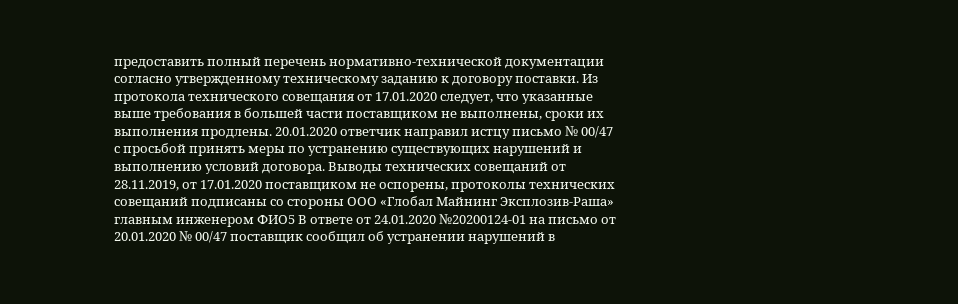предоставить полный перечень нормативно-технической документации согласно утвержденному техническому заданию к договору поставки. Из протокола технического совещания от 17.01.2020 следует, что указанные выше требования в большей части поставщиком не выполнены, сроки их выполнения продлены. 20.01.2020 ответчик направил истцу письмо № 00/47 с просьбой принять меры по устранению существующих нарушений и выполнению условий договора. Выводы технических совещаний от 28.11.2019, от 17.01.2020 поставщиком не оспорены, протоколы технических совещаний подписаны со стороны ООО «Глобал Майнинг Эксплозив-Раша» главным инженером ФИО5 В ответе от 24.01.2020 №20200124-01 на письмо от 20.01.2020 № 00/47 поставщик сообщил об устранении нарушений в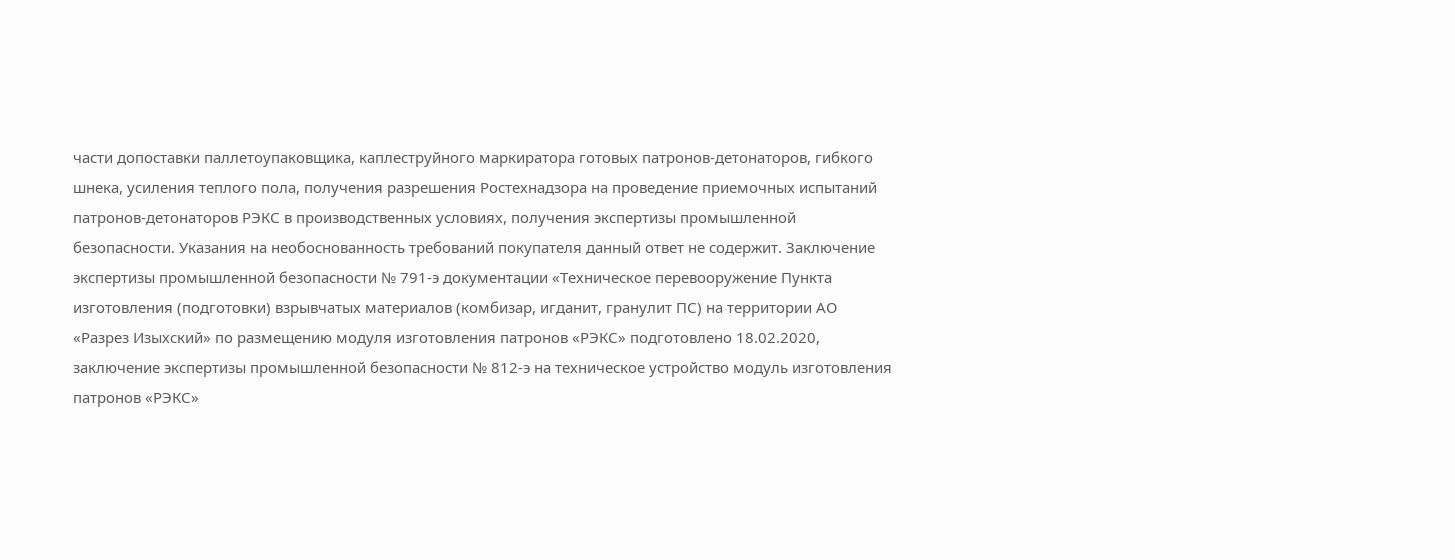части допоставки паллетоупаковщика, каплеструйного маркиратора готовых патронов-детонаторов, гибкого шнека, усиления теплого пола, получения разрешения Ростехнадзора на проведение приемочных испытаний патронов-детонаторов РЭКС в производственных условиях, получения экспертизы промышленной безопасности. Указания на необоснованность требований покупателя данный ответ не содержит. Заключение экспертизы промышленной безопасности № 791-э документации «Техническое перевооружение Пункта изготовления (подготовки) взрывчатых материалов (комбизар, игданит, гранулит ПС) на территории АО «Разрез Изыхский» по размещению модуля изготовления патронов «РЭКС» подготовлено 18.02.2020, заключение экспертизы промышленной безопасности № 812-э на техническое устройство модуль изготовления патронов «РЭКС»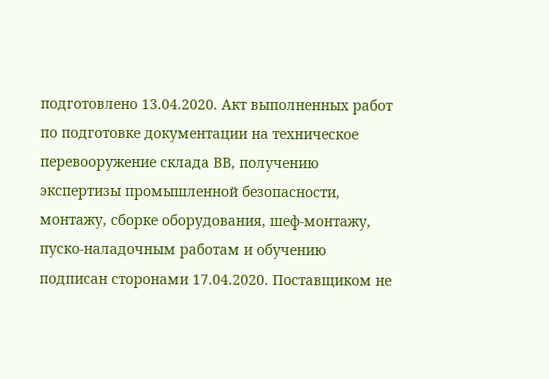подготовлено 13.04.2020. Акт выполненных работ по подготовке документации на техническое перевооружение склада ВВ, получению экспертизы промышленной безопасности, монтажу, сборке оборудования, шеф-монтажу, пуско-наладочным работам и обучению подписан сторонами 17.04.2020. Поставщиком не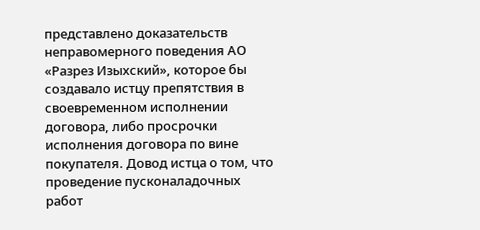представлено доказательств неправомерного поведения АО «Разрез Изыхский», которое бы создавало истцу препятствия в своевременном исполнении договора, либо просрочки исполнения договора по вине покупателя. Довод истца о том, что проведение пусконаладочных работ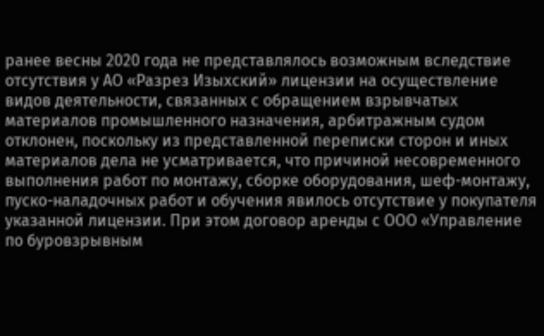ранее весны 2020 года не представлялось возможным вследствие отсутствия у АО «Разрез Изыхский» лицензии на осуществление видов деятельности, связанных с обращением взрывчатых материалов промышленного назначения, арбитражным судом отклонен, поскольку из представленной переписки сторон и иных материалов дела не усматривается, что причиной несовременного выполнения работ по монтажу, сборке оборудования, шеф-монтажу, пуско-наладочных работ и обучения явилось отсутствие у покупателя указанной лицензии. При этом договор аренды с ООО «Управление по буровзрывным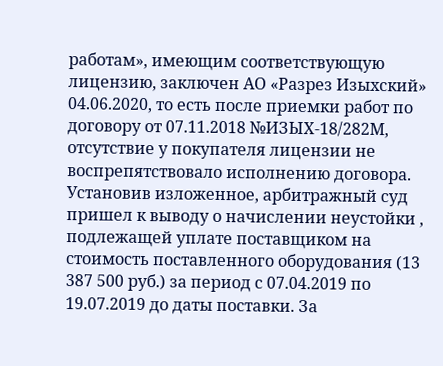работам», имеющим соответствующую лицензию, заключен АО «Разрез Изыхский» 04.06.2020, то есть после приемки работ по договору от 07.11.2018 №ИЗЫХ-18/282М, отсутствие у покупателя лицензии не воспрепятствовало исполнению договора. Установив изложенное, арбитражный суд пришел к выводу о начислении неустойки , подлежащей уплате поставщиком на стоимость поставленного оборудования (13 387 500 руб.) за период с 07.04.2019 по 19.07.2019 до даты поставки. За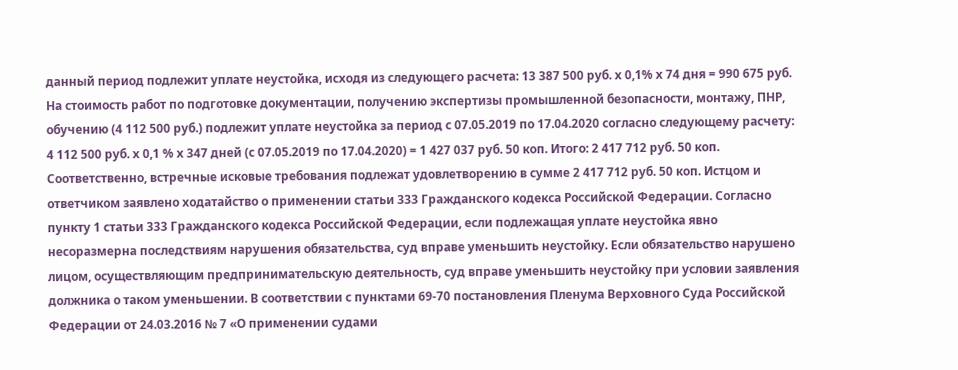данный период подлежит уплате неустойка, исходя из следующего расчета: 13 387 500 руб. х 0,1% х 74 дня = 990 675 руб. На стоимость работ по подготовке документации, получению экспертизы промышленной безопасности, монтажу, ПНР, обучению (4 112 500 руб.) подлежит уплате неустойка за период с 07.05.2019 по 17.04.2020 согласно следующему расчету: 4 112 500 руб. х 0,1 % х 347 дней (с 07.05.2019 по 17.04.2020) = 1 427 037 руб. 50 коп. Итого: 2 417 712 руб. 50 коп. Соответственно, встречные исковые требования подлежат удовлетворению в сумме 2 417 712 руб. 50 коп. Истцом и ответчиком заявлено ходатайство о применении статьи 333 Гражданского кодекса Российской Федерации. Согласно пункту 1 статьи 333 Гражданского кодекса Российской Федерации, если подлежащая уплате неустойка явно несоразмерна последствиям нарушения обязательства, суд вправе уменьшить неустойку. Если обязательство нарушено лицом, осуществляющим предпринимательскую деятельность, суд вправе уменьшить неустойку при условии заявления должника о таком уменьшении. В соответствии с пунктами 69-70 постановления Пленума Верховного Суда Российской Федерации от 24.03.2016 № 7 «О применении судами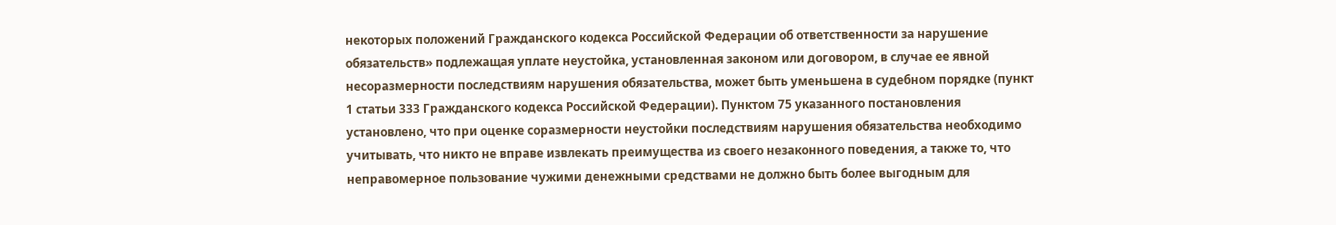некоторых положений Гражданского кодекса Российской Федерации об ответственности за нарушение обязательств» подлежащая уплате неустойка, установленная законом или договором, в случае ее явной несоразмерности последствиям нарушения обязательства, может быть уменьшена в судебном порядке (пункт 1 статьи 333 Гражданского кодекса Российской Федерации). Пунктом 75 указанного постановления установлено, что при оценке соразмерности неустойки последствиям нарушения обязательства необходимо учитывать, что никто не вправе извлекать преимущества из своего незаконного поведения, а также то, что неправомерное пользование чужими денежными средствами не должно быть более выгодным для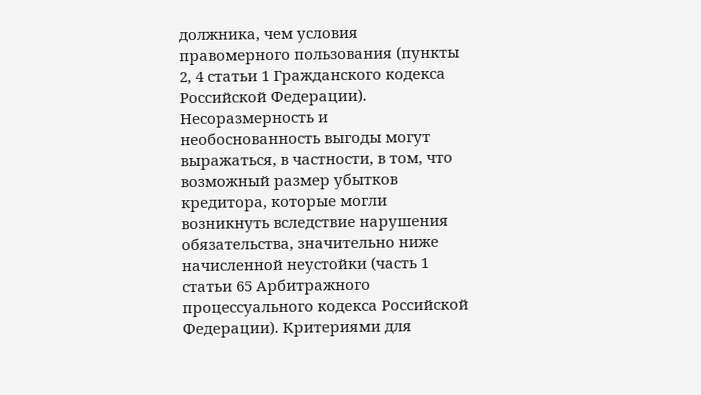должника, чем условия правомерного пользования (пункты 2, 4 статьи 1 Гражданского кодекса Российской Федерации). Несоразмерность и необоснованность выгоды могут выражаться, в частности, в том, что возможный размер убытков кредитора, которые могли возникнуть вследствие нарушения обязательства, значительно ниже начисленной неустойки (часть 1 статьи 65 Арбитражного процессуального кодекса Российской Федерации). Критериями для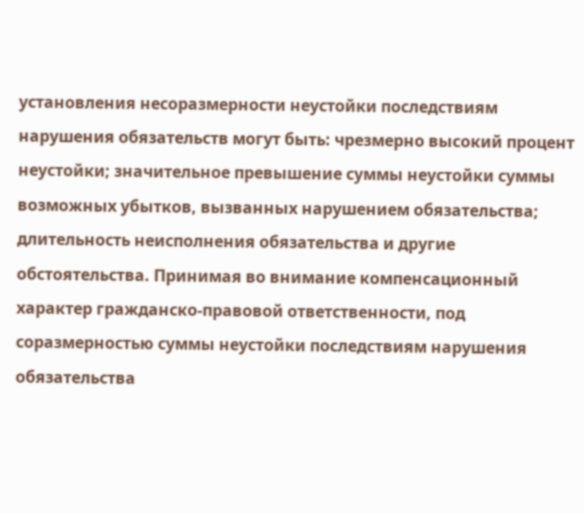установления несоразмерности неустойки последствиям нарушения обязательств могут быть: чрезмерно высокий процент неустойки; значительное превышение суммы неустойки суммы возможных убытков, вызванных нарушением обязательства; длительность неисполнения обязательства и другие обстоятельства. Принимая во внимание компенсационный характер гражданско-правовой ответственности, под соразмерностью суммы неустойки последствиям нарушения обязательства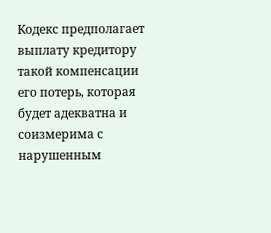Кодекс предполагает выплату кредитору такой компенсации его потерь, которая будет адекватна и соизмерима с нарушенным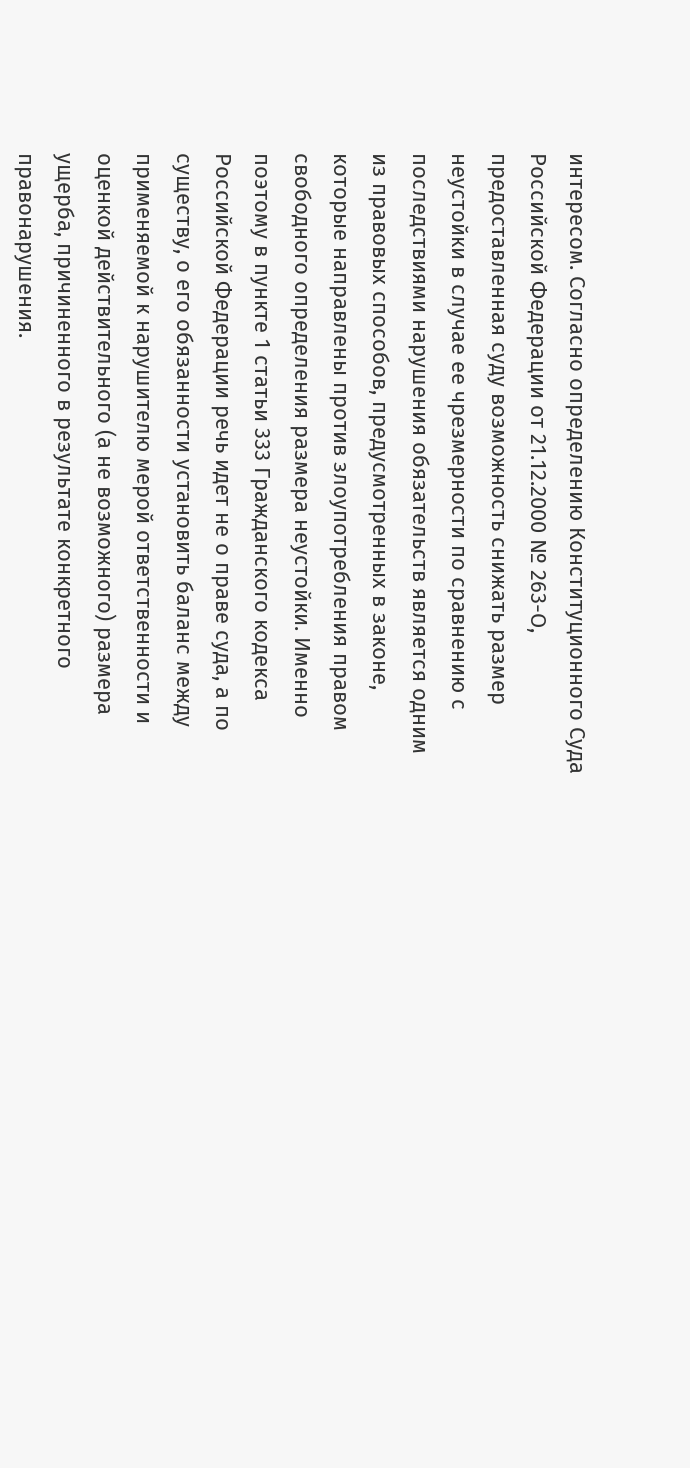интересом. Согласно определению Конституционного Суда Российской Федерации от 21.12.2000 № 263-О, предоставленная суду возможность снижать размер неустойки в случае ее чрезмерности по сравнению с последствиями нарушения обязательств является одним из правовых способов, предусмотренных в законе, которые направлены против злоупотребления правом свободного определения размера неустойки. Именно поэтому в пункте 1 статьи 333 Гражданского кодекса Российской Федерации речь идет не о праве суда, а по существу, о его обязанности установить баланс между применяемой к нарушителю мерой ответственности и оценкой действительного (а не возможного) размера ущерба, причиненного в результате конкретного правонарушения.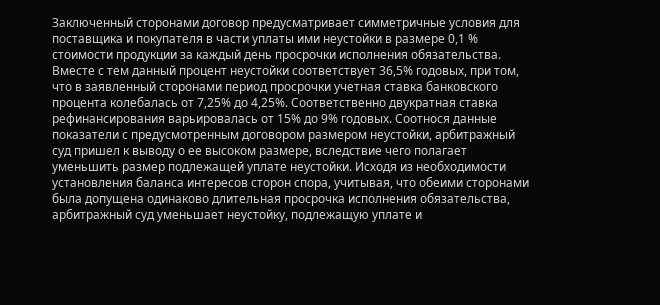Заключенный сторонами договор предусматривает симметричные условия для поставщика и покупателя в части уплаты ими неустойки в размере 0,1 % стоимости продукции за каждый день просрочки исполнения обязательства. Вместе с тем данный процент неустойки соответствует 36,5% годовых, при том, что в заявленный сторонами период просрочки учетная ставка банковского процента колебалась от 7,25% до 4,25%. Соответственно двукратная ставка рефинансирования варьировалась от 15% до 9% годовых. Соотнося данные показатели с предусмотренным договором размером неустойки, арбитражный суд пришел к выводу о ее высоком размере, вследствие чего полагает уменьшить размер подлежащей уплате неустойки. Исходя из необходимости установления баланса интересов сторон спора, учитывая, что обеими сторонами была допущена одинаково длительная просрочка исполнения обязательства, арбитражный суд уменьшает неустойку, подлежащую уплате и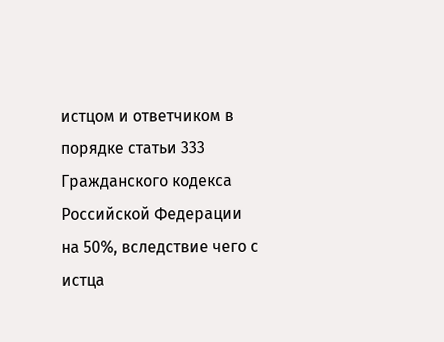истцом и ответчиком в порядке статьи 333 Гражданского кодекса Российской Федерации на 50%, вследствие чего с истца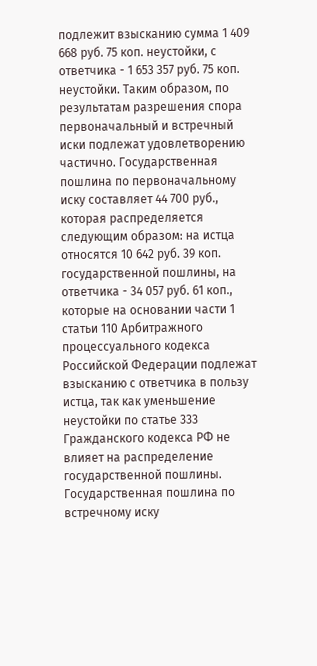подлежит взысканию сумма 1 409 668 руб. 75 коп. неустойки, с ответчика - 1 653 357 руб. 75 коп. неустойки. Таким образом, по результатам разрешения спора первоначальный и встречный иски подлежат удовлетворению частично. Государственная пошлина по первоначальному иску составляет 44 700 руб., которая распределяется следующим образом: на истца относятся 10 642 руб. 39 коп. государственной пошлины, на ответчика - 34 057 руб. 61 коп., которые на основании части 1 статьи 110 Арбитражного процессуального кодекса Российской Федерации подлежат взысканию с ответчика в пользу истца, так как уменьшение неустойки по статье 333 Гражданского кодекса РФ не влияет на распределение государственной пошлины. Государственная пошлина по встречному иску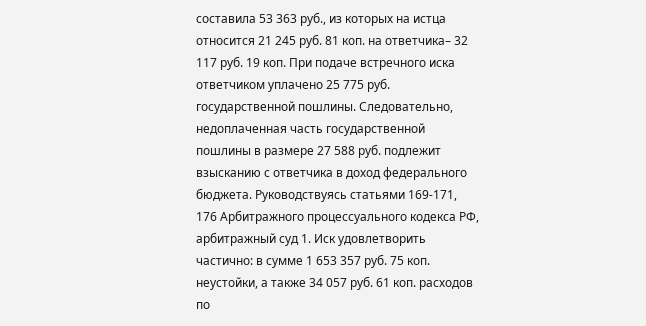составила 53 363 руб., из которых на истца относится 21 245 руб. 81 коп. на ответчика– 32 117 руб. 19 коп. При подаче встречного иска ответчиком уплачено 25 775 руб. государственной пошлины. Следовательно, недоплаченная часть государственной пошлины в размере 27 588 руб. подлежит взысканию с ответчика в доход федерального бюджета. Руководствуясь статьями 169-171, 176 Арбитражного процессуального кодекса РФ, арбитражный суд 1. Иск удовлетворить частично: в сумме 1 653 357 руб. 75 коп. неустойки, а также 34 057 руб. 61 коп. расходов по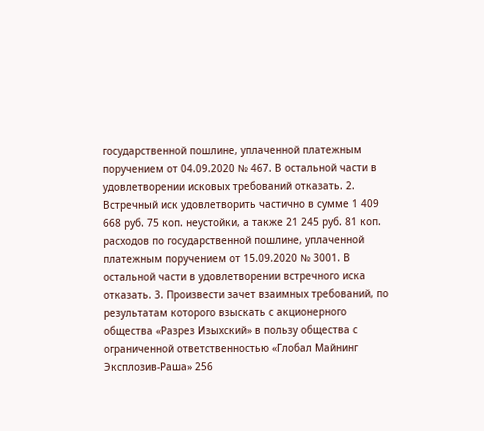государственной пошлине, уплаченной платежным поручением от 04.09.2020 № 467. В остальной части в удовлетворении исковых требований отказать. 2. Встречный иск удовлетворить частично в сумме 1 409 668 руб. 75 коп. неустойки, а также 21 245 руб. 81 коп. расходов по государственной пошлине, уплаченной платежным поручением от 15.09.2020 № 3001. В остальной части в удовлетворении встречного иска отказать. 3. Произвести зачет взаимных требований, по результатам которого взыскать с акционерного общества «Разрез Изыхский» в пользу общества с ограниченной ответственностью «Глобал Майнинг Эксплозив-Раша» 256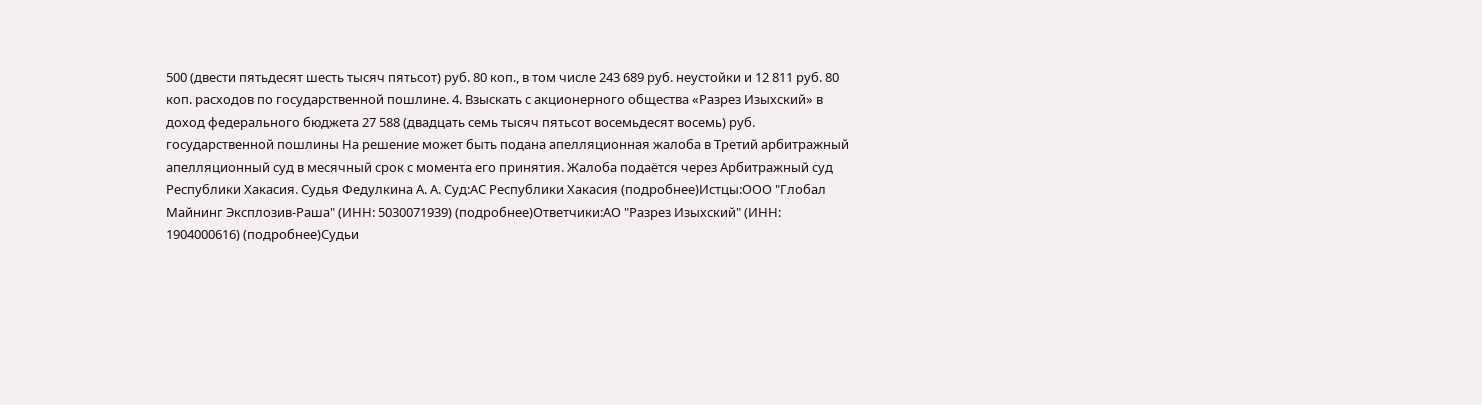500 (двести пятьдесят шесть тысяч пятьсот) руб. 80 коп., в том числе 243 689 руб. неустойки и 12 811 руб. 80 коп. расходов по государственной пошлине. 4. Взыскать с акционерного общества «Разрез Изыхский» в доход федерального бюджета 27 588 (двадцать семь тысяч пятьсот восемьдесят восемь) руб. государственной пошлины На решение может быть подана апелляционная жалоба в Третий арбитражный апелляционный суд в месячный срок с момента его принятия. Жалоба подаётся через Арбитражный суд Республики Хакасия. Судья Федулкина А. А. Суд:АС Республики Хакасия (подробнее)Истцы:ООО "Глобал Майнинг Эксплозив-Раша" (ИНН: 5030071939) (подробнее)Ответчики:АО "Разрез Изыхский" (ИНН: 1904000616) (подробнее)Судьи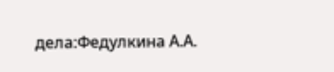дела:Федулкина А.А.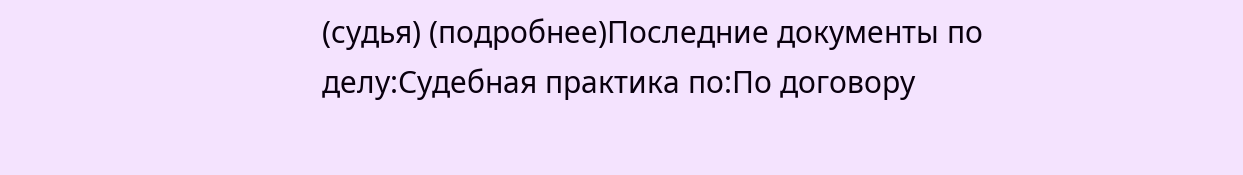(судья) (подробнее)Последние документы по делу:Судебная практика по:По договору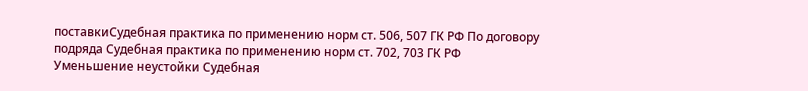поставкиСудебная практика по применению норм ст. 506, 507 ГК РФ По договору подряда Судебная практика по применению норм ст. 702, 703 ГК РФ
Уменьшение неустойки Судебная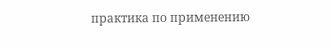практика по применению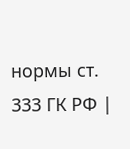нормы ст. 333 ГК РФ |